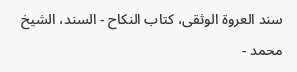سند العروة الوثقى، كتاب النكاح - السند، الشيخ محمد -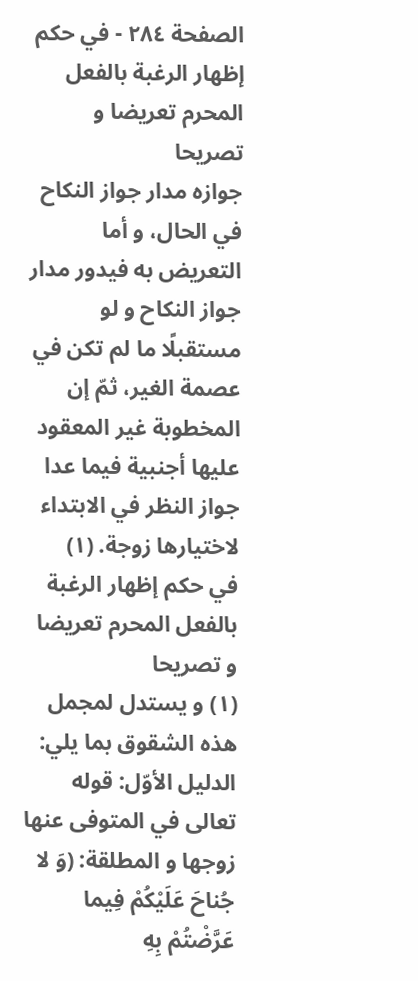الصفحة ٢٨٤ - في حكم إظهار الرغبة بالفعل المحرم تعريضا و تصريحا
جوازه مدار جواز النكاح في الحال، و أما التعريض به فيدور مدار جواز النكاح و لو مستقبلًا ما لم تكن في عصمة الغير، ثمّ إن المخطوبة غير المعقود عليها أجنبية فيما عدا جواز النظر في الابتداء لاختيارها زوجة. (١)
في حكم إظهار الرغبة بالفعل المحرم تعريضا و تصريحا
(١) و يستدل لمجمل هذه الشقوق بما يلي:
الدليل الأوّل: قوله تعالى في المتوفى عنها زوجها و المطلقة: (وَ لا جُناحَ عَلَيْكُمْ فِيما عَرَّضْتُمْ بِهِ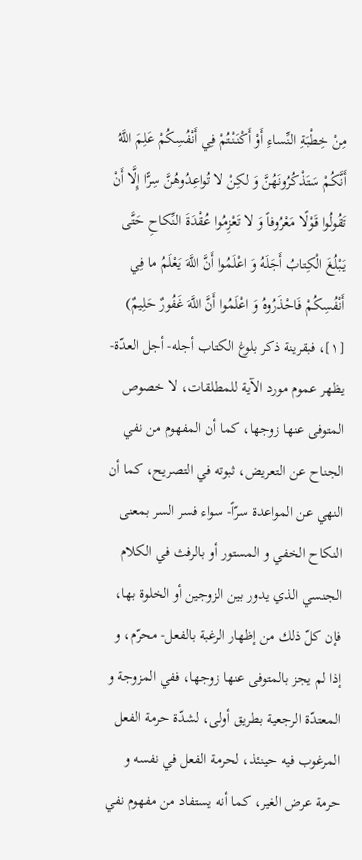مِنْ خِطْبَةِ النِّساءِ أَوْ أَكْنَنْتُمْ فِي أَنْفُسِكُمْ عَلِمَ اللَّهُ أَنَّكُمْ سَتَذْكُرُونَهُنَّ وَ لكِنْ لا تُواعِدُوهُنَّ سِرًّا إِلَّا أَنْ تَقُولُوا قَوْلًا مَعْرُوفاً وَ لا تَعْزِمُوا عُقْدَةَ النِّكاحِ حَتَّى يَبْلُغَ الْكِتابُ أَجَلَهُ وَ اعْلَمُوا أَنَّ اللَّهَ يَعْلَمُ ما فِي أَنْفُسِكُمْ فَاحْذَرُوهُ وَ اعْلَمُوا أَنَّ اللَّهَ غَفُورٌ حَلِيمٌ) [١]، فبقرينة ذكر بلوغ الكتاب أجله- أجل العدّة- يظهر عموم مورد الآية للمطلقات، لا خصوص المتوفى عنها زوجها، كما أن المفهوم من نفي الجناح عن التعريض، ثبوته في التصريح، كما أن النهي عن المواعدة سرّاً- سواء فسر السر بمعنى النكاح الخفي و المستور أو بالرفث في الكلام الجنسي الذي يدور بين الزوجين أو الخلوة بها، فإن كلّ ذلك من إظهار الرغبة بالفعل- محرّم، و إذا لم يجز بالمتوفى عنها زوجها، ففي المزوجة و المعتدّة الرجعية بطريق أولى، لشدّة حرمة الفعل المرغوب فيه حينئذ، لحرمة الفعل في نفسه و حرمة عرض الغير، كما أنه يستفاد من مفهوم نفي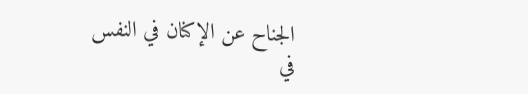الجناح عن الإكنان في النفس في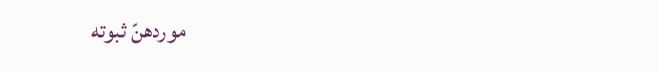موردهنّ ثبوته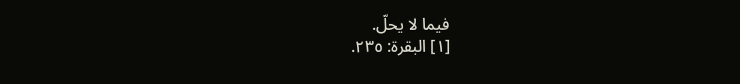فيما لا يحلّ.
[١] البقرة: ٢٣٥.